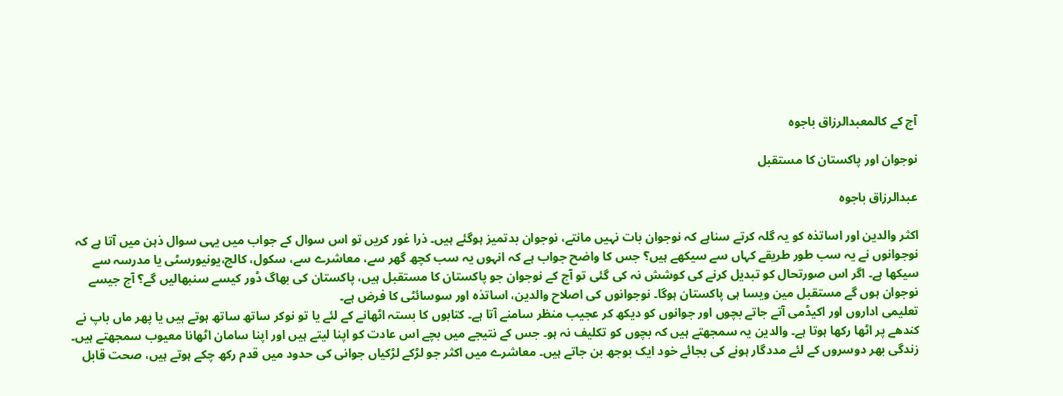آج کے کالمعبدالرزاق باجوہ

نوجوان اور پاکستان کا مستقبل

عبدالرزاق باجوہ

اکثر والدین اور اساتذہ کو یہ گلہ کرتے سناہے کہ نوجوان بات نہیں مانتے، نوجوان بدتمیز ہوگئے ہیں۔ ذرا غور کریں تو اس سوال کے جواب میں یہی سوال ذہن میں آتا ہے کہ نوجوانوں نے یہ سب طور طریقے کہاں سے سیکھے ہیں؟ جس کا واضح جواب ہے کہ انہوں یہ سب کچھ گھر سے، معاشرے سے، سکول، کالج،یونیورسٹی یا مدرسہ سے سیکھا ہے۔ اگر اس صورتحال کو تبدیل کرنے کی کوشش نہ کی گئی تو آج کے نوجوان جو پاکستان کا مستقبل ہیں، پاکستان کی بھاگ ڈور کیسے سنبھالیں گے؟ آج جیسے نوجوان ہوں گے مستقبل مین ویسا ہی پاکستان ہوگا۔ نوجوانوں کی اصلاح والدین، اساتذہ اور سوسائٹی کا فرض ہے۔
تعلیمی اداروں اور اکیڈمی آتے جاتے بچوں اور جوانوں کو دیکھ کر عجیب منظر سامنے آتا ہے۔ کتابوں کا بستہ اٹھانے کے لئے یا تو نوکر ساتھ ساتھ ہوتے ہیں یا پھر ماں باپ نے کندھے پر اٹھا رکھا ہوتا ہے۔ والدین یہ سمجھتے ہیں کہ بچوں کو تکلیف نہ ہو۔ جس کے نتیجے میں بچے اس عادت کو اپنا لیتے ہیں اور اپنا سامان اٹھانا معیوب سمجھتے ہیں۔ زندگی بھر دوسروں کے لئے مددگار ہونے کی بجائے خود ایک بوجھ بن جاتے ہیں۔ معاشرے میں اکثر جو لڑکے لڑکیاں جوانی کی حدود میں قدم رکھ چکے ہوتے ہیں، صحت قابل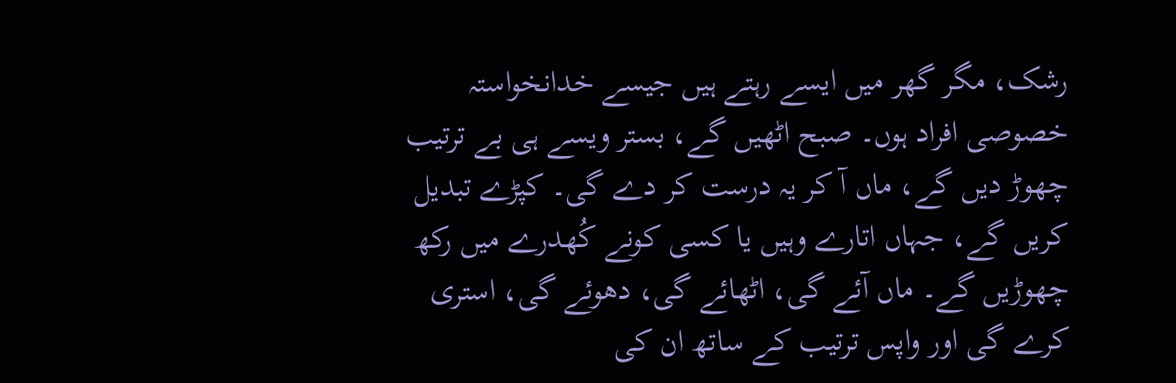رشک، مگر گھر میں ایسے رہتے ہیں جیسے خدانخواستہ خصوصی افراد ہوں۔ صبح اٹھیں گے، بستر ویسے ہی بے ترتیب چھوڑ دیں گے، ماں آ کر یہ درست کر دے گی۔ کپڑے تبدیل کریں گے، جہاں اتارے وہیں یا کسی کونے کُھدرے میں رکھ چھوڑیں گے۔ ماں آئے گی، اٹھائے گی، دھوئے گی، استری کرے گی اور واپس ترتیب کے ساتھ ان کی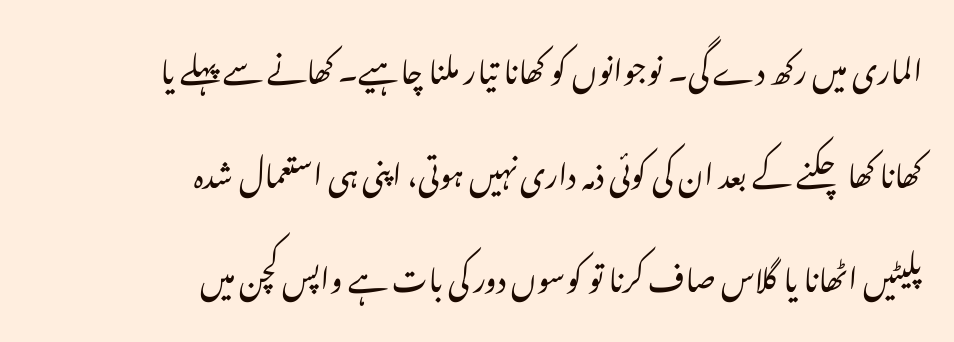الماری میں رکھ دے گی۔ نوجوانوں کو کھانا تیار ملنا چاہیے۔ کھانے سے پہلے یا کھانا کھا چکنے کے بعد ان کی کوئی ذمہ داری نہیں ہوتی، اپنی ہی استعمال شدہ پلیٹیں اٹھانا یا گلاس صاف کرنا تو کوسوں دور کی بات ہے واپس کچن میں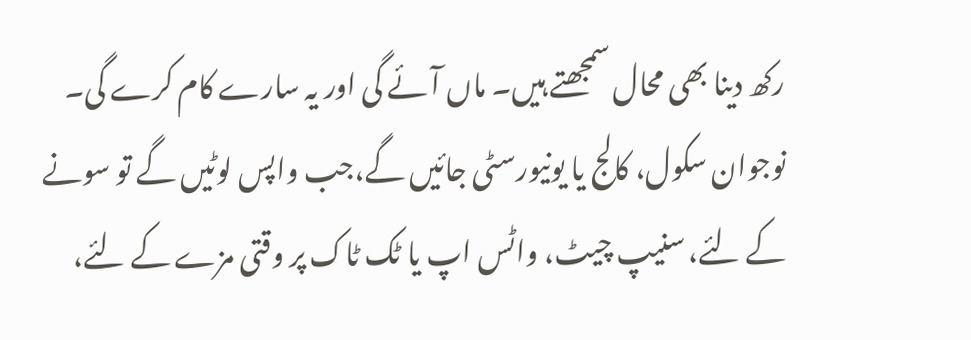رکھ دینا بھی محال سمجھتے ہیں۔ ماں آئے گی اور یہ سارے کام کرے گی۔
نوجوان سکول، کالج یا یونیورسٹی جائیں گے،جب واپس لوٹیں گے تو سونے کے لئے، سنیپ چیٹ، واٹس اپ یا ٹک ٹاک پر وقتی مزے کے لئے،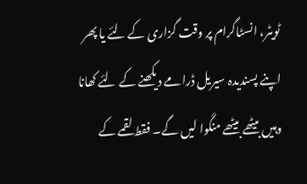ٹویٹر، انسٹاگرام پر وقت گزاری کے لئے یا پھر اپنے پسندیدہ سیریل ڈرامے دیکھنے کے لئے کھانا وہیں بیٹھے بیٹھے منگوا لیں گے۔ فقط لقمے کے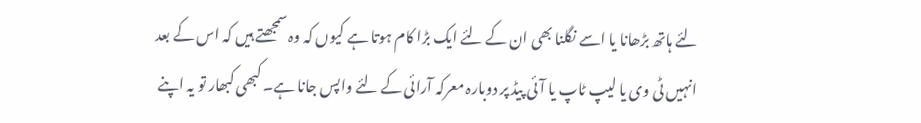لئے ہاتھ بڑھانا یا اسے نگلنا بھی ان کے لئے ایک بڑا کام ہوتا ہے کیوں کہ وہ سمجھتے ہیں کہ اس کے بعد انہیں ٹی وی یا لیپ ٹاپ یا آئی پیڈ پر دوبارہ معرکہ آرائی کے لئے واپس جانا ہے۔ کبھی کبھار تو یہ اپنے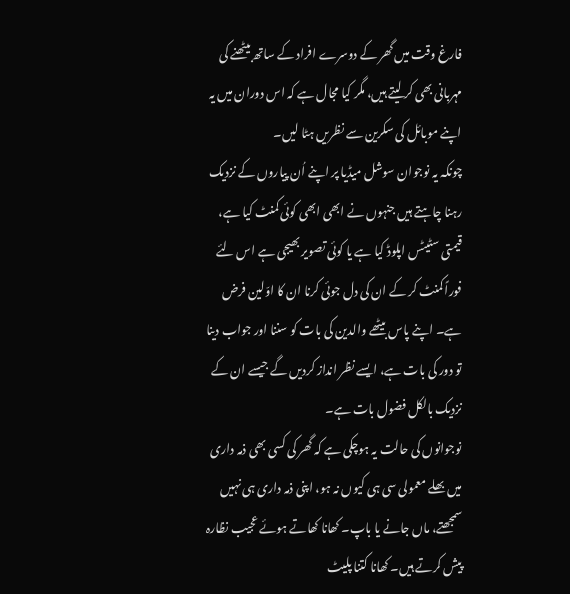فارغ وقت میں گھر کے دوسرے افراد کے ساتھ بیٹھنے کی مہربانی بھی کر لیتے ہیں، مگر کیا مجال ہے کہ اس دوران میں یہ اپنے موبائل کی سکرین سے نظریں ہٹا لیں۔
چونکہ یہ نوجوان سوشل میڈیا پر اپنے اُن پیاروں کے نزدیک رہنا چاہتے ہیں جنہوں نے ابھی ابھی کوئی کمنٹ کیا ہے، قیمتی سٹیٹس اپلوڈ کیا ہے یا کوئی تصویر بھیجی ہے اس لئے فوراً کمنٹ کر کے ان کی دل جوئی کرنا ان کا اوّلین فرض ہے۔ اپنے پاس بیٹھے والدین کی بات کو سننا اور جواب دینا تو دور کی بات ہے، ایسے نظر انداز کردیں گے جیسے ان کے نزدیک بالکل فضول بات ہے۔
نوجوانوں کی حالت یہ ہوچکی ہے کہ گھر کی کسی بھی ذمہ داری میں بھلے معمولی سی ہی کیوں نہ ہو، اپنی ذمہ داری ہی نہیں سمجھتے، ماں جانے یا باپ۔ کھانا کھاتے ہوئے عجیب نظارہ پیش کرتے ہیں۔ کھانا کتنا پلیٹ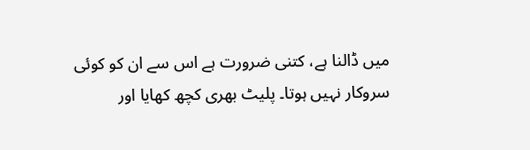میں ڈالنا ہے، کتنی ضرورت ہے اس سے ان کو کوئی سروکار نہیں ہوتا۔ پلیٹ بھری کچھ کھایا اور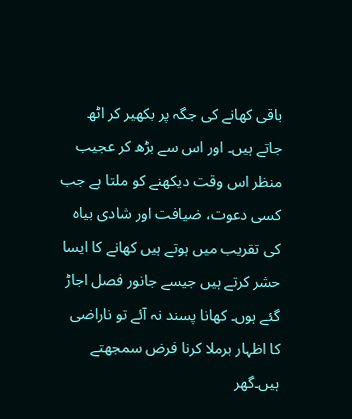باقی کھانے کی جگہ پر بکھیر کر اٹھ جاتے ہیں۔ اور اس سے بڑھ کر عجیب منظر اس وقت دیکھنے کو ملتا ہے جب کسی دعوت، ضیافت اور شادی بیاہ کی تقریب میں ہوتے ہیں کھانے کا ایسا حشر کرتے ہیں جیسے جانور فصل اجاڑ گئے ہوں۔ کھانا پسند نہ آئے تو ناراضی کا اظہار برملا کرنا فرض سمجھتے ہیں۔گھر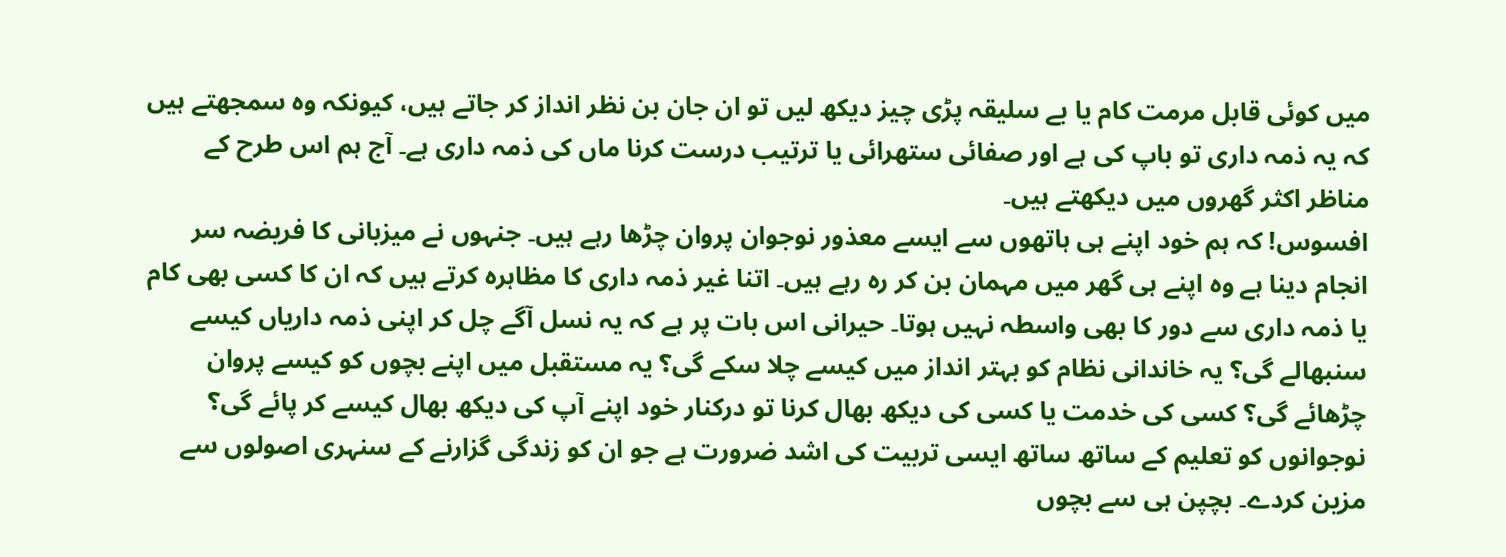میں کوئی قابل مرمت کام یا بے سلیقہ پڑی چیز دیکھ لیں تو ان جان بن نظر انداز کر جاتے ہیں، کیونکہ وہ سمجھتے ہیں کہ یہ ذمہ داری تو باپ کی ہے اور صفائی ستھرائی یا ترتیب درست کرنا ماں کی ذمہ داری ہے۔ آج ہم اس طرح کے مناظر اکثر گھروں میں دیکھتے ہیں۔
افسوس! کہ ہم خود اپنے ہی ہاتھوں سے ایسے معذور نوجوان پروان چڑھا رہے ہیں۔ جنہوں نے میزبانی کا فریضہ سر انجام دینا ہے وہ اپنے ہی گھر میں مہمان بن کر رہ رہے ہیں۔ اتنا غیر ذمہ داری کا مظاہرہ کرتے ہیں کہ ان کا کسی بھی کام یا ذمہ داری سے دور کا بھی واسطہ نہیں ہوتا۔ حیرانی اس بات پر ہے کہ یہ نسل آگے چل کر اپنی ذمہ داریاں کیسے سنبھالے گی؟ یہ خاندانی نظام کو بہتر انداز میں کیسے چلا سکے گی؟ یہ مستقبل میں اپنے بچوں کو کیسے پروان چڑھائے گی؟ کسی کی خدمت یا کسی کی دیکھ بھال کرنا تو درکنار خود اپنے آپ کی دیکھ بھال کیسے کر پائے گی؟
نوجوانوں کو تعلیم کے ساتھ ساتھ ایسی تربیت کی اشد ضرورت ہے جو ان کو زندگی گزارنے کے سنہری اصولوں سے مزین کردے۔ بچپن ہی سے بچوں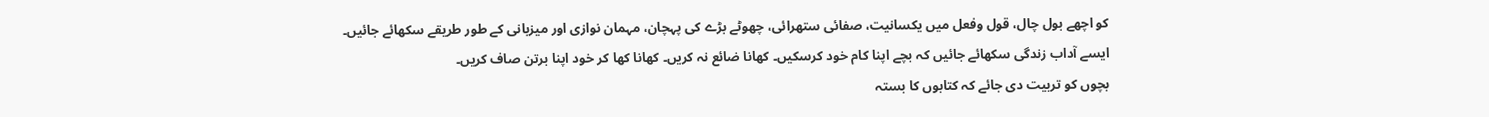کو اچھے بول چال، قول وفعل میں یکسانیت، صفائی ستھرائی، چھوٹے بڑے کی پہچان، مہمان نوازی اور میزبانی کے طور طریقے سکھائے جائیں۔ ایسے آداب زندگی سکھائے جائیں کہ بچے اپنا کام خود کرسکیں۔ کھانا ضائع نہ کریں۔ کھانا کھا کر خود اپنا برتن صاف کریں۔
بچوں کو تربیت دی جائے کہ کتابوں کا بستہ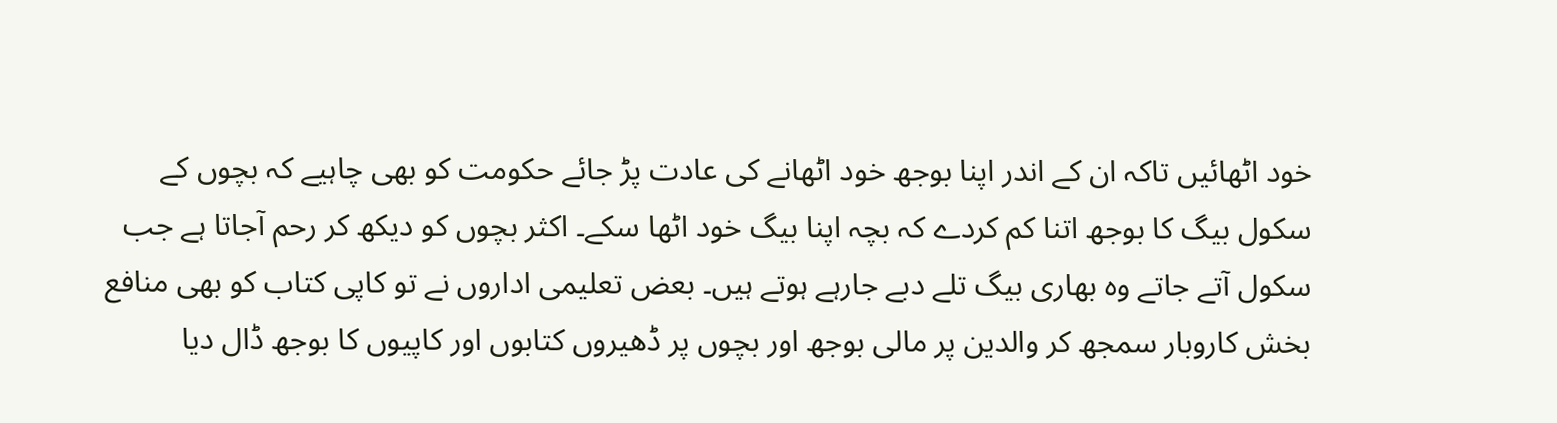خود اٹھائیں تاکہ ان کے اندر اپنا بوجھ خود اٹھانے کی عادت پڑ جائے حکومت کو بھی چاہیے کہ بچوں کے سکول بیگ کا بوجھ اتنا کم کردے کہ بچہ اپنا بیگ خود اٹھا سکے۔ اکثر بچوں کو دیکھ کر رحم آجاتا ہے جب سکول آتے جاتے وہ بھاری بیگ تلے دبے جارہے ہوتے ہیں۔ بعض تعلیمی اداروں نے تو کاپی کتاب کو بھی منافع بخش کاروبار سمجھ کر والدین پر مالی بوجھ اور بچوں پر ڈھیروں کتابوں اور کاپیوں کا بوجھ ڈال دیا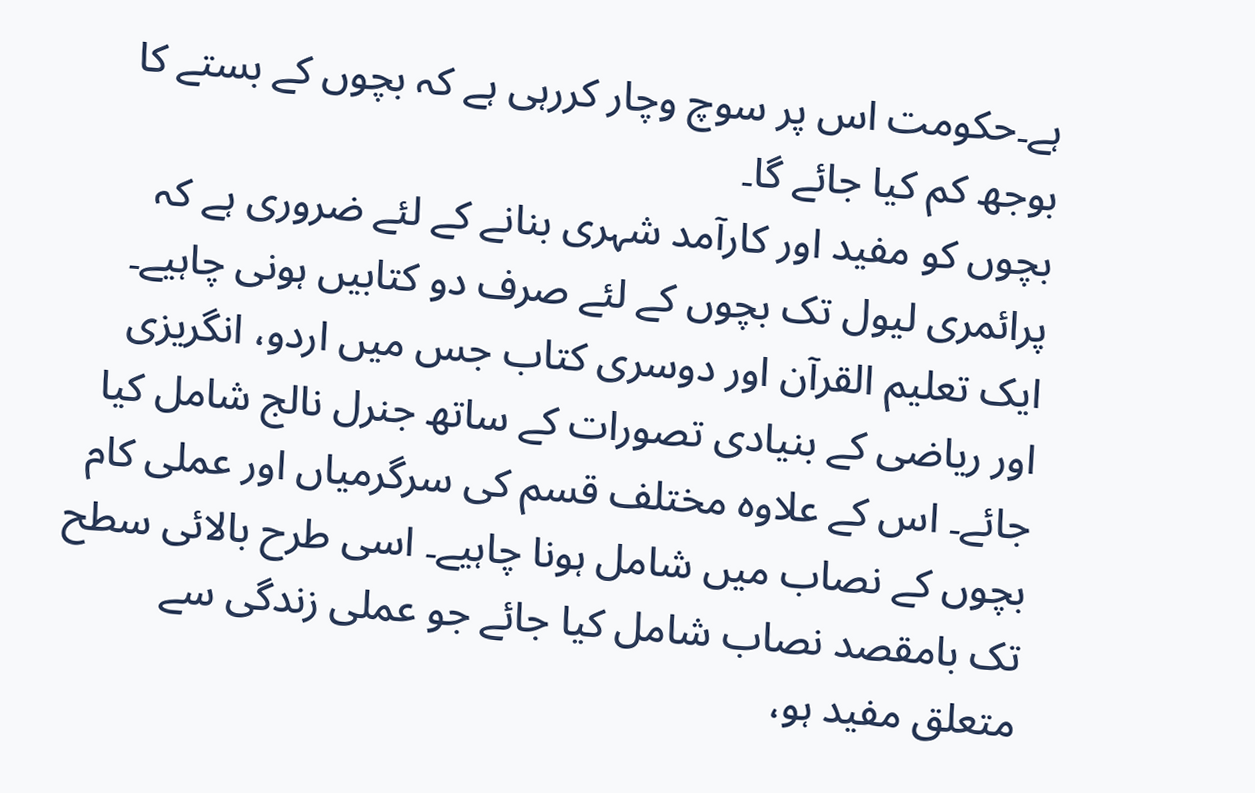ہے۔حکومت اس پر سوچ وچار کررہی ہے کہ بچوں کے بستے کا بوجھ کم کیا جائے گا۔
بچوں کو مفید اور کارآمد شہری بنانے کے لئے ضروری ہے کہ پرائمری لیول تک بچوں کے لئے صرف دو کتابیں ہونی چاہیے۔ ایک تعلیم القرآن اور دوسری کتاب جس میں اردو، انگریزی اور ریاضی کے بنیادی تصورات کے ساتھ جنرل نالج شامل کیا جائے۔ اس کے علاوہ مختلف قسم کی سرگرمیاں اور عملی کام بچوں کے نصاب میں شامل ہونا چاہیے۔ اسی طرح بالائی سطح تک بامقصد نصاب شامل کیا جائے جو عملی زندگی سے متعلق مفید ہو،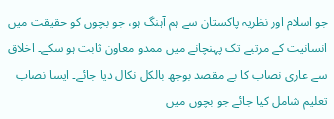جو اسلام اور نظریہ پاکستان سے ہم آہنگ ہو، جو بچوں کو حقیقت میں انسانیت کے مرتبے تک پہنچانے میں ممدو معاون ثابت ہو سکے۔ اخلاق سے عاری نصاب کا بے مقصد بوجھ بالکل نکال دیا جائے۔ ایسا نصاب تعلیم شامل کیا جائے جو بچوں میں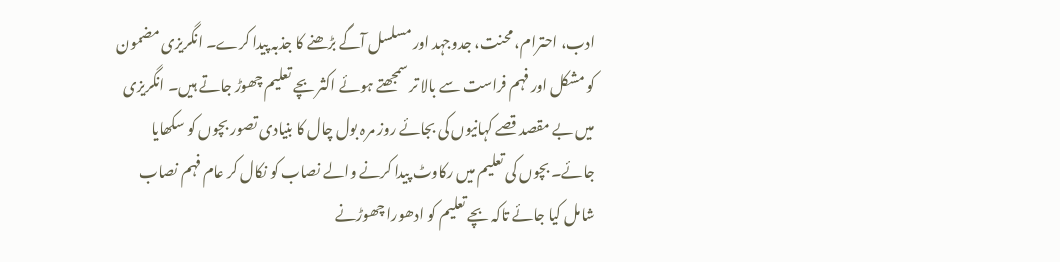ادب، احترام، محنت، جدوجہد اور مسلسل آگے بڑھنے کا جذبہ پیدا کرے۔ انگریزی مضمون کو مشکل اور فہم فراست سے بالا تر سمجھتے ہوئے اکثر بچے تعلیم چھوڑ جاتے ہیں۔ انگریزی میں بے مقصد قصے کہانیوں کی بجائے روز مرہ بول چال کا بنیادی تصور بچوں کو سکھایا جائے۔ بچوں کی تعلیم میں رکاوٹ پیدا کرنے والے نصاب کو نکال کر عام فہم نصاب شامل کیا جائے تاکہ بچے تعلیم کو ادھورا چھوڑنے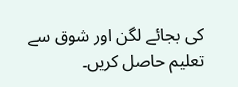کی بجائے لگن اور شوق سے تعلیم حاصل کریں۔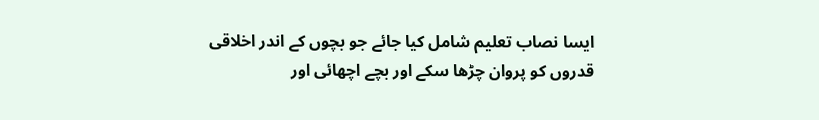ایسا نصاب تعلیم شامل کیا جائے جو بچوں کے اندر اخلاقی قدروں کو پروان چڑھا سکے اور بچے اچھائی اور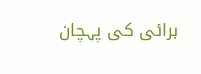برائی کی پہچان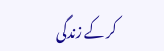کر کے زندگی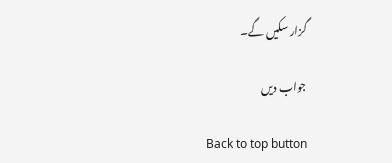گزار سکیں گے۔

جواب دیں

Back to top button